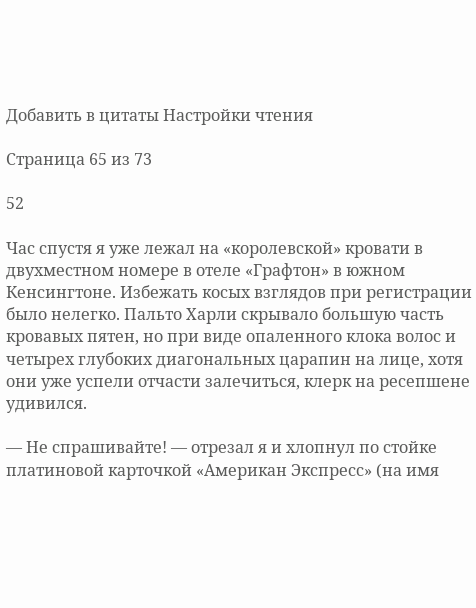Добавить в цитаты Настройки чтения

Страница 65 из 73

52

Час спустя я уже лежал на «королевской» кровати в двухместном номере в отеле «Графтон» в южном Кенсингтоне. Избежать косых взглядов при регистрации было нелегко. Пальто Харли скрывало большую часть кровавых пятен, но при виде опаленного клока волос и четырех глубоких диагональных царапин на лице, хотя они уже успели отчасти залечиться, клерк на ресепшене удивился.

— Не спрашивайте! — отрезал я и хлопнул по стойке платиновой карточкой «Американ Экспресс» (на имя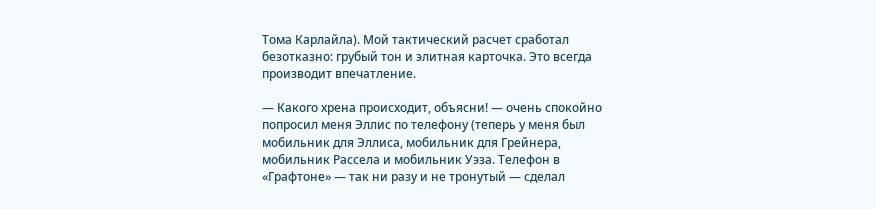Тома Карлайла). Мой тактический расчет сработал безотказно: грубый тон и элитная карточка. Это всегда производит впечатление.

— Какого хрена происходит, объясни! — очень спокойно попросил меня Эллис по телефону (теперь у меня был мобильник для Эллиса, мобильник для Грейнера, мобильник Рассела и мобильник Уэза. Телефон в «Графтоне» — так ни разу и не тронутый — сделал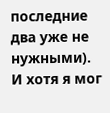последние два уже не нужными). И хотя я мог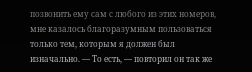позвонить ему сам с любого из этих номеров, мне казалось благоразумным пользоваться только тем, которым я должен был изначально. — То есть, — повторил он так же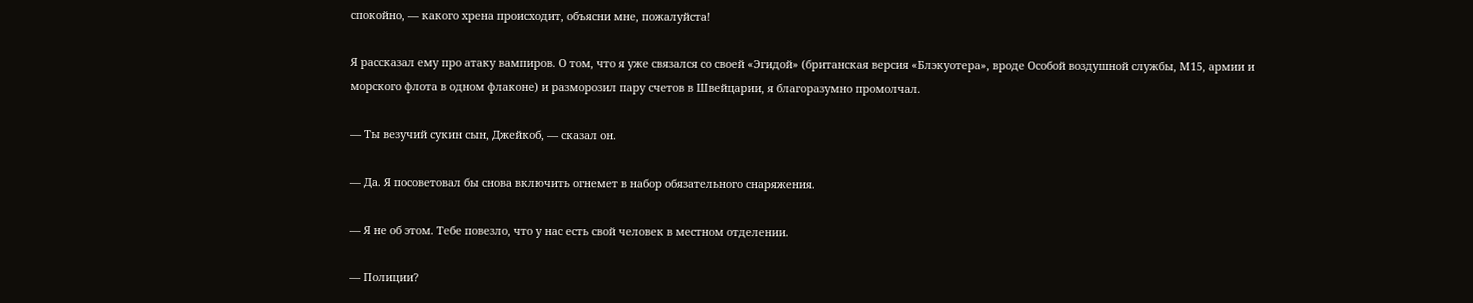спокойно, — какого хрена происходит, объясни мне, пожалуйста!

Я рассказал ему про атаку вампиров. О том, что я уже связался со своей «Эгидой» (британская версия «Блэкуотера», вроде Особой воздушной службы, М15, армии и морского флота в одном флаконе) и разморозил пару счетов в Швейцарии, я благоразумно промолчал.

— Ты везучий сукин сын, Джейкоб, — сказал он.

— Да. Я посоветовал бы снова включить огнемет в набор обязательного снаряжения.

— Я не об этом. Тебе повезло, что у нас есть свой человек в местном отделении.

— Полиции?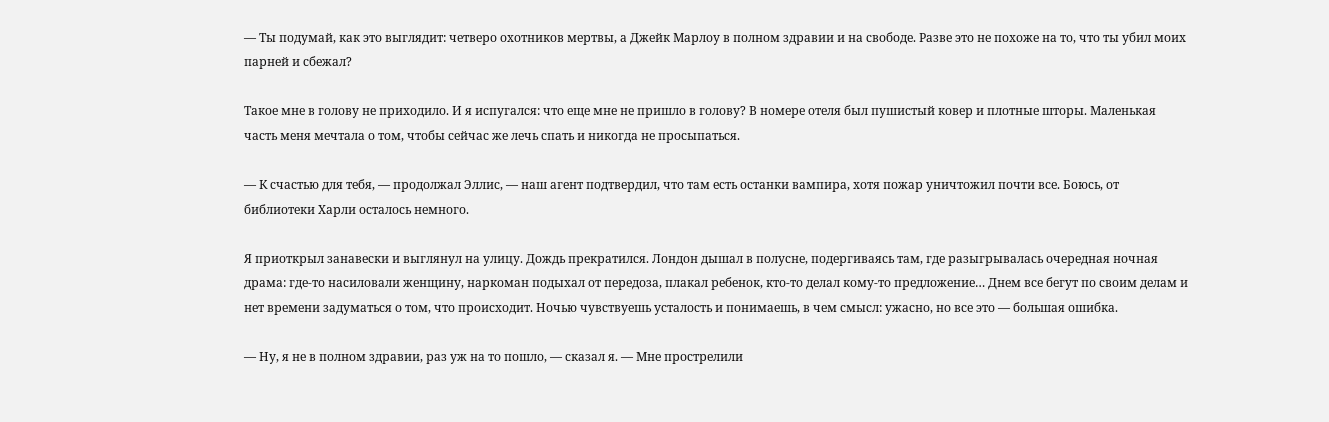— Ты подумай, как это выглядит: четверо охотников мертвы, а Джейк Марлоу в полном здравии и на свободе. Разве это не похоже на то, что ты убил моих парней и сбежал?

Такое мне в голову не приходило. И я испугался: что еще мне не пришло в голову? В номере отеля был пушистый ковер и плотные шторы. Маленькая часть меня мечтала о том, чтобы сейчас же лечь спать и никогда не просыпаться.

— К счастью для тебя, — продолжал Эллис, — наш агент подтвердил, что там есть останки вампира, хотя пожар уничтожил почти все. Боюсь, от библиотеки Харли осталось немного.

Я приоткрыл занавески и выглянул на улицу. Дождь прекратился. Лондон дышал в полусне, подергиваясь там, где разыгрывалась очередная ночная драма: где-то насиловали женщину, наркоман подыхал от передоза, плакал ребенок, кто-то делал кому-то предложение… Днем все бегут по своим делам и нет времени задуматься о том, что происходит. Ночью чувствуешь усталость и понимаешь, в чем смысл: ужасно, но все это — большая ошибка.

— Ну, я не в полном здравии, раз уж на то пошло, — сказал я. — Мне прострелили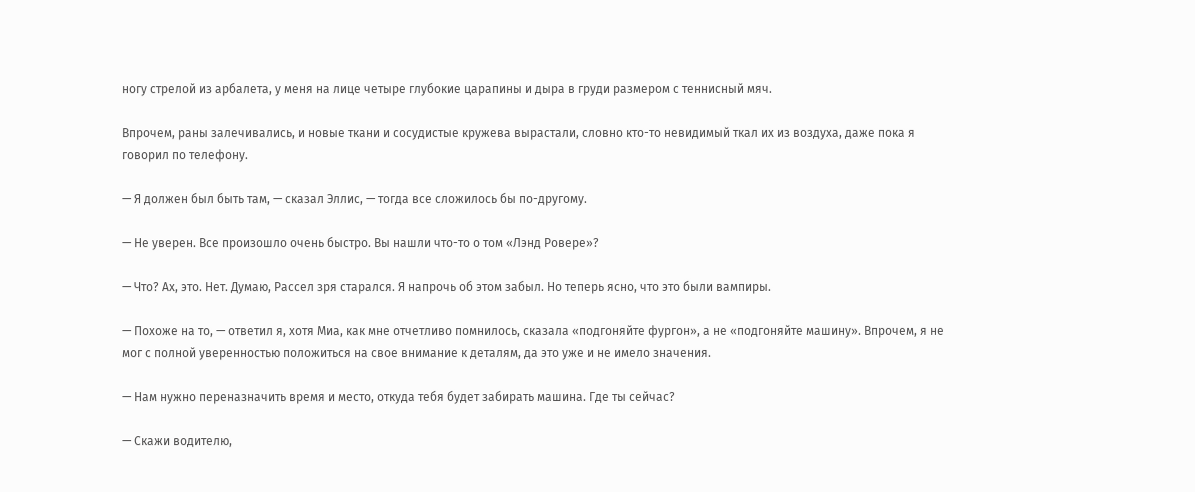ногу стрелой из арбалета, у меня на лице четыре глубокие царапины и дыра в груди размером с теннисный мяч.

Впрочем, раны залечивались, и новые ткани и сосудистые кружева вырастали, словно кто-то невидимый ткал их из воздуха, даже пока я говорил по телефону.

— Я должен был быть там, — сказал Эллис, — тогда все сложилось бы по-другому.

— Не уверен. Все произошло очень быстро. Вы нашли что-то о том «Лэнд Ровере»?

— Что? Ах, это. Нет. Думаю, Рассел зря старался. Я напрочь об этом забыл. Но теперь ясно, что это были вампиры.

— Похоже на то, — ответил я, хотя Миа, как мне отчетливо помнилось, сказала «подгоняйте фургон», а не «подгоняйте машину». Впрочем, я не мог с полной уверенностью положиться на свое внимание к деталям, да это уже и не имело значения.

— Нам нужно переназначить время и место, откуда тебя будет забирать машина. Где ты сейчас?

— Скажи водителю,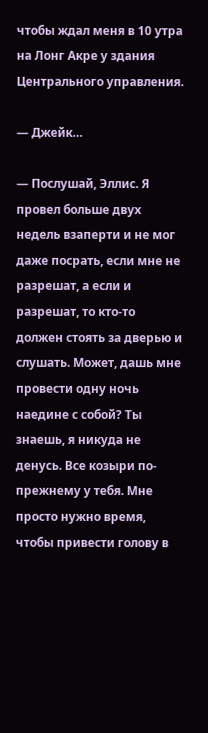чтобы ждал меня в 10 утра на Лонг Акре у здания Центрального управления.

— Джейк…

— Послушай, Эллис. Я провел больше двух недель взаперти и не мог даже посрать, если мне не разрешат, а если и разрешат, то кто-то должен стоять за дверью и слушать. Может, дашь мне провести одну ночь наедине с собой? Ты знаешь, я никуда не денусь. Все козыри по-прежнему у тебя. Мне просто нужно время, чтобы привести голову в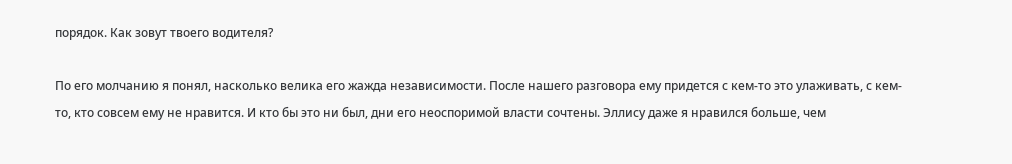порядок. Как зовут твоего водителя?

По его молчанию я понял, насколько велика его жажда независимости. После нашего разговора ему придется с кем-то это улаживать, с кем-то, кто совсем ему не нравится. И кто бы это ни был, дни его неоспоримой власти сочтены. Эллису даже я нравился больше, чем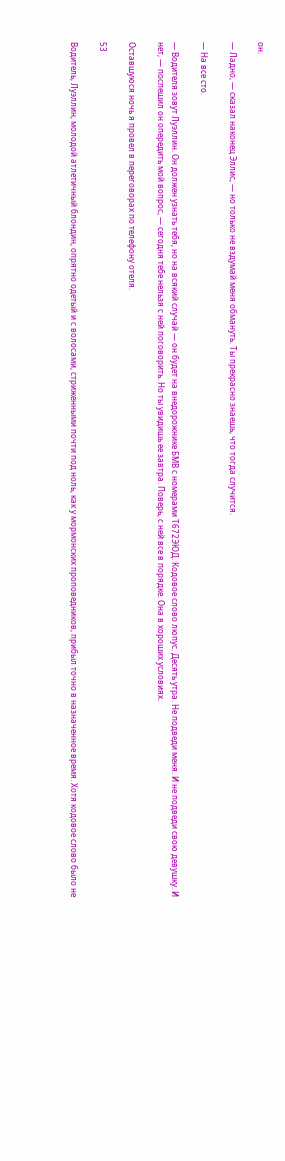он.

— Ладно, — сказал наконец Эллис, — но только не вздумай меня обмануть. Ты прекрасно знаешь, что тогда случится.

— На все сто.

— Водителя зовут Луэллин. Он должен узнать тебя, но на всякий случай — он будет на внедорожнике БМВ с номерами Т672ЭЮД. Кодовое слово люпус. Десять утра. Не подведи меня. И не подведи свою девушку. И нет, — поспешил он опередить мой вопрос, — сегодня тебе нельзя с ней поговорить. Но ты увидишь ее завтра. Поверь, с ней все в порядке. Она в хороших условиях.

Оставшуюся ночь я провел в переговорах по телефону отеля.

53

Водитель, Луэллин, молодой атлетичный блондин, опрятно одетый и с волосами, стриженными почти под ноль, как у мормонских проповедников, прибыл точно в назначенное время. Хотя кодовое слово было не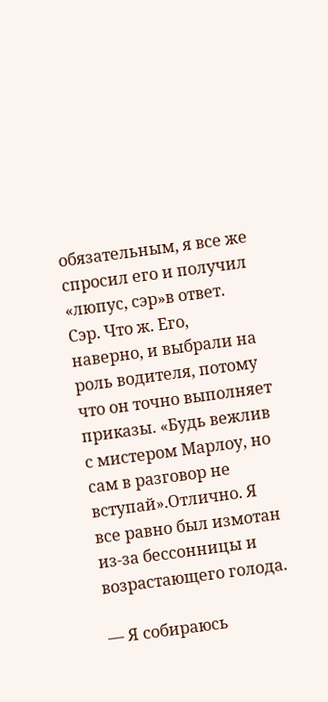обязательным, я все же спросил его и получил «люпус, сэр»в ответ. Сэр. Что ж. Его, наверно, и выбрали на роль водителя, потому что он точно выполняет приказы. «Будь вежлив с мистером Марлоу, но сам в разговор не вступай».Отлично. Я все равно был измотан из-за бессонницы и возрастающего голода.

— Я собираюсь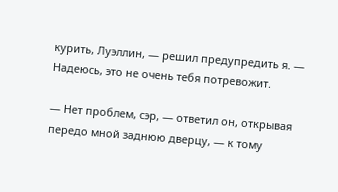курить, Луэллин, — решил предупредить я. — Надеюсь, это не очень тебя потревожит.

— Нет проблем, сэр, — ответил он, открывая передо мной заднюю дверцу, — к тому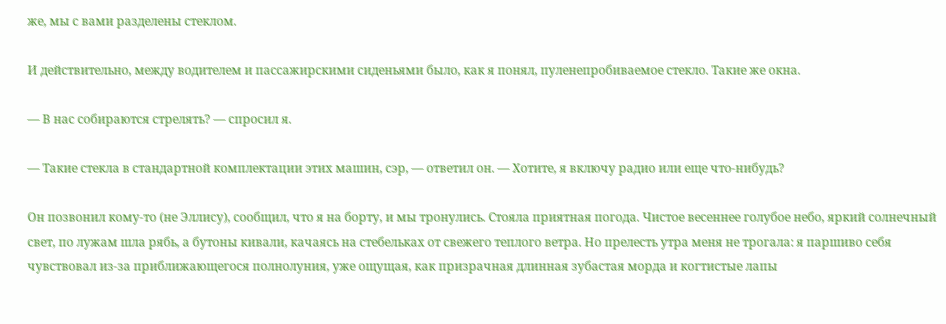же, мы с вами разделены стеклом.

И действительно, между водителем и пассажирскими сиденьями было, как я понял, пуленепробиваемое стекло. Такие же окна.

— В нас собираются стрелять? — спросил я.

— Такие стекла в стандартной комплектации этих машин, сэр, — ответил он. — Хотите, я включу радио или еще что-нибудь?

Он позвонил кому-то (не Эллису), сообщил, что я на борту, и мы тронулись. Стояла приятная погода. Чистое весеннее голубое небо, яркий солнечный свет, по лужам шла рябь, а бутоны кивали, качаясь на стебельках от свежего теплого ветра. Но прелесть утра меня не трогала: я паршиво себя чувствовал из-за приближающегося полнолуния, уже ощущая, как призрачная длинная зубастая морда и когтистые лапы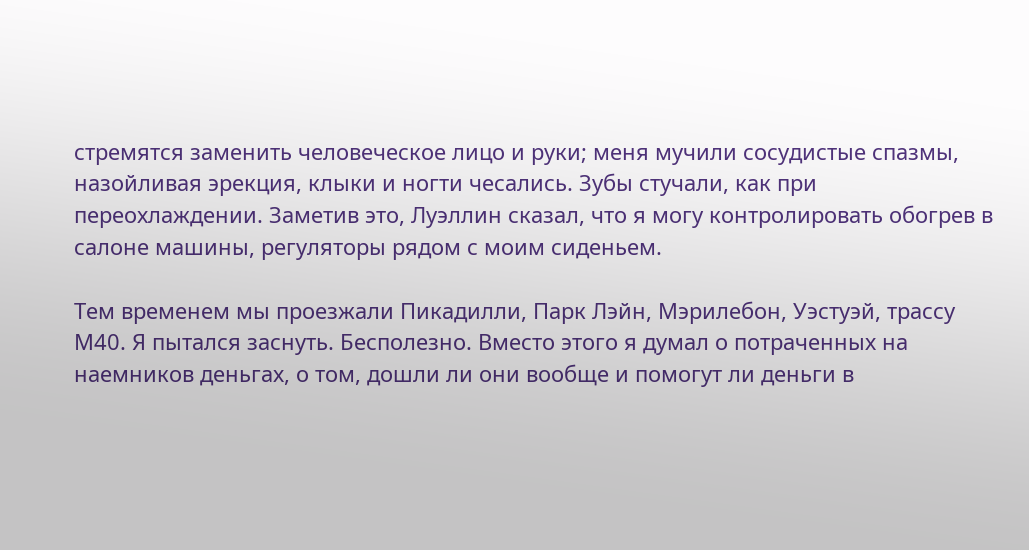стремятся заменить человеческое лицо и руки; меня мучили сосудистые спазмы, назойливая эрекция, клыки и ногти чесались. Зубы стучали, как при переохлаждении. Заметив это, Луэллин сказал, что я могу контролировать обогрев в салоне машины, регуляторы рядом с моим сиденьем.

Тем временем мы проезжали Пикадилли, Парк Лэйн, Мэрилебон, Уэстуэй, трассу М40. Я пытался заснуть. Бесполезно. Вместо этого я думал о потраченных на наемников деньгах, о том, дошли ли они вообще и помогут ли деньги в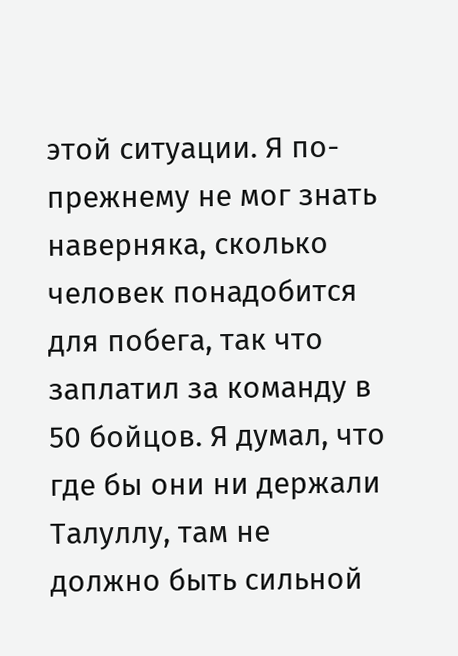этой ситуации. Я по-прежнему не мог знать наверняка, сколько человек понадобится для побега, так что заплатил за команду в 50 бойцов. Я думал, что где бы они ни держали Талуллу, там не должно быть сильной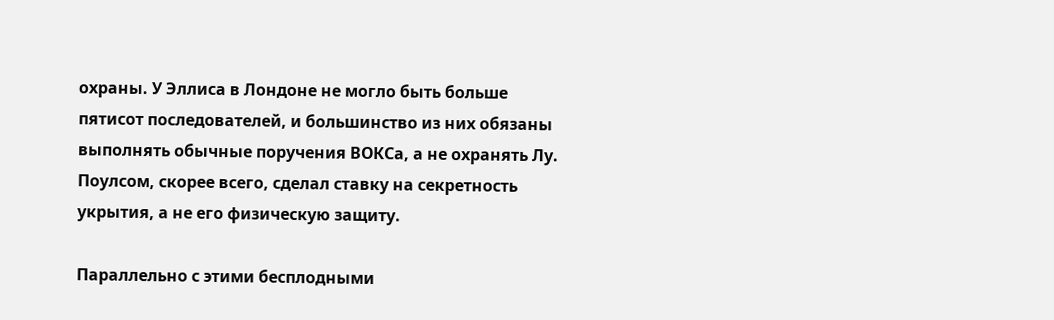охраны. У Эллиса в Лондоне не могло быть больше пятисот последователей, и большинство из них обязаны выполнять обычные поручения ВОКСа, а не охранять Лу. Поулсом, скорее всего, сделал ставку на секретность укрытия, а не его физическую защиту.

Параллельно с этими бесплодными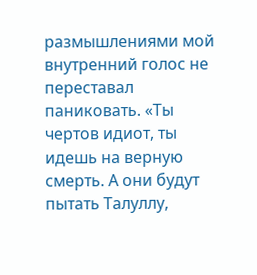размышлениями мой внутренний голос не переставал паниковать. «Ты чертов идиот, ты идешь на верную смерть. А они будут пытать Талуллу,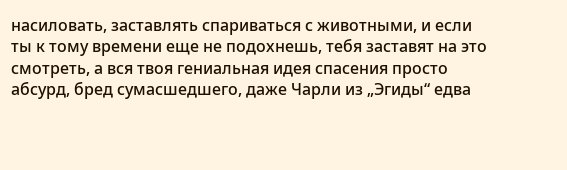насиловать, заставлять спариваться с животными, и если ты к тому времени еще не подохнешь, тебя заставят на это смотреть, а вся твоя гениальная идея спасения просто абсурд, бред сумасшедшего, даже Чарли из „Эгиды“ едва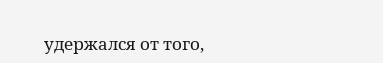удержался от того,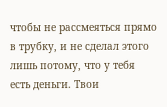чтобы не рассмеяться прямо в трубку, и не сделал этого лишь потому, что у тебя есть деньги. Твои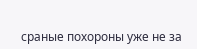сраные похороны уже не за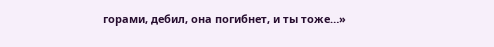горами, дебил, она погибнет, и ты тоже…»